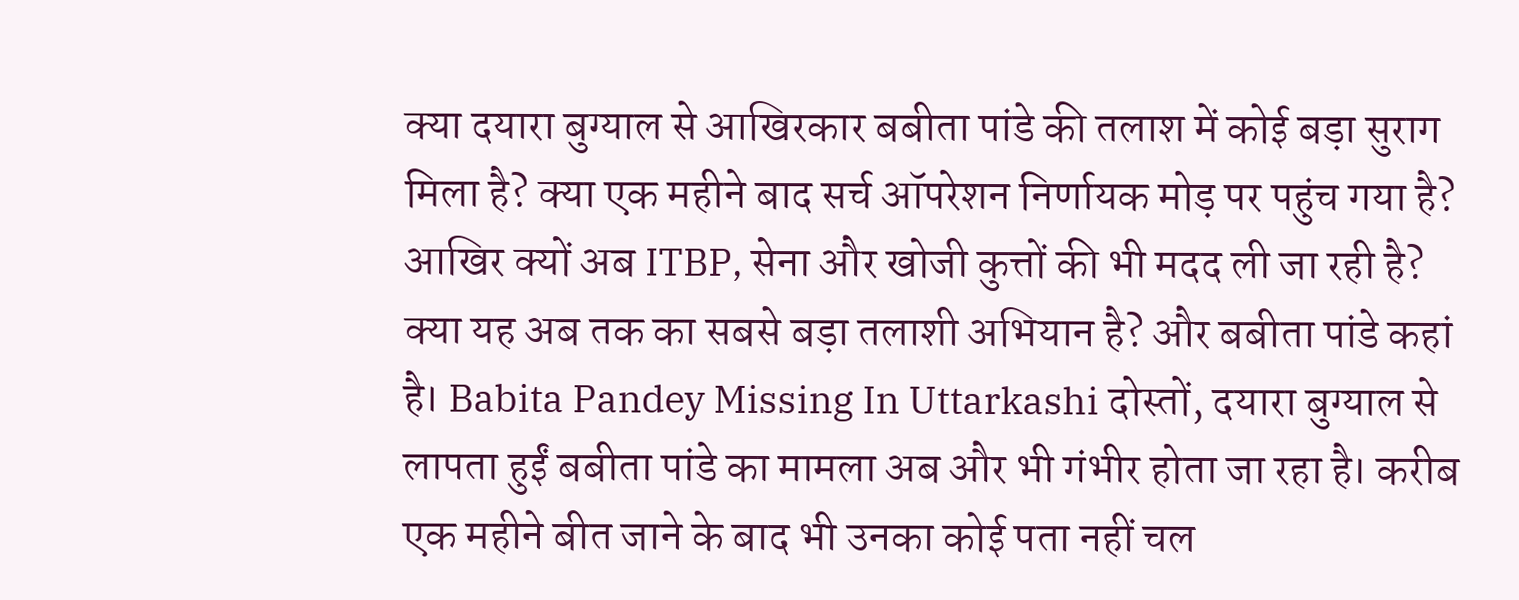क्या दयारा बुग्याल से आखिरकार बबीता पांडे की तलाश में कोई बड़ा सुराग मिला है? क्या एक महीने बाद सर्च ऑपरेशन निर्णायक मोड़ पर पहुंच गया है? आखिर क्यों अब ITBP, सेना और खोजी कुत्तों की भी मदद ली जा रही है? क्या यह अब तक का सबसे बड़ा तलाशी अभियान है? और बबीता पांडे कहां है। Babita Pandey Missing In Uttarkashi दोस्तों, दयारा बुग्याल से लापता हुईं बबीता पांडे का मामला अब और भी गंभीर होता जा रहा है। करीब एक महीने बीत जाने के बाद भी उनका कोई पता नहीं चल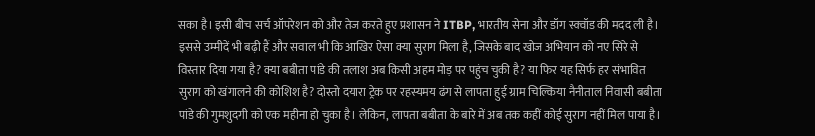सका है। इसी बीच सर्च ऑपरेशन को और तेज करते हुए प्रशासन ने ITBP, भारतीय सेना और डॉग स्क्वॉड की मदद ली है। इससे उम्मीदें भी बढ़ी हैं और सवाल भी कि आखिर ऐसा क्या सुराग मिला है, जिसके बाद खोज अभियान को नए सिरे से विस्तार दिया गया है? क्या बबीता पांडे की तलाश अब किसी अहम मोड़ पर पहुंच चुकी है? या फिर यह सिर्फ हर संभावित सुराग को खंगालने की कोशिश है? दोस्तो दयारा ट्रेक पर रहस्यमय ढंग से लापता हुई ग्राम चिल्किया नैनीताल निवासी बबीता पांडे की गुमशुदगी को एक महीना हो चुका है। लेकिन, लापता बबीता के बारे में अब तक कहीं कोई सुराग नहीं मिल पाया है।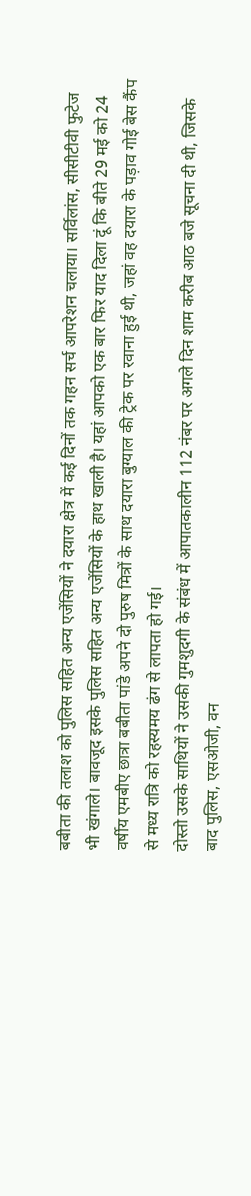बबीता की तलाश को पुलिस सहित अन्य एजेंसियों ने दयारा क्षेत्र में कई दिनों तक गहन सर्च आपरेशन चलाया। सर्विलांस, सीसीटीवी फुटेज भी खंगाले। बावजूद इसके पुलिस सहित अन्य एजेंसियों के हाथ खाली है। यहां आपको एक बार फिर याद दिला दूं कि बीते 29 मई को 24 वर्षीय एमबीए छात्रा बबीता पांडे अपने दो पुरुष मित्रों के साथ दयारा बुग्याल की ट्रेक पर रवाना हुई थी, जहां वह दयारा के पड़ाव गोई बेस कैंप से मध्य रात्रि को रहस्यमय ढंग से लापता हो गई।
दोस्तो उसके साथियों ने उसकी गुमशुदगी के संबंध में आपातकालीन 112 नंबर पर अगले दिन शाम करीब आठ बजे सूचना दी थी, जिसके बाद पुलिस, एसओजी, वन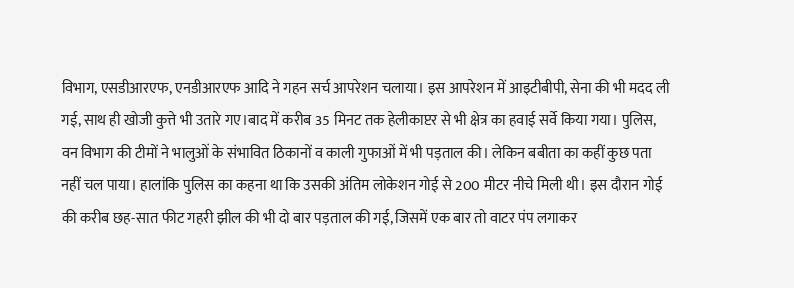विभाग, एसडीआरएफ, एनडीआरएफ आदि ने गहन सर्च आपरेशन चलाया। इस आपरेशन में आइटीबीपी, सेना की भी मदद ली गई, साथ ही खोजी कुत्ते भी उतारे गए।बाद में करीब 35 मिनट तक हेलीकाप्टर से भी क्षेत्र का हवाई सर्वे किया गया। पुलिस, वन विभाग की टीमों ने भालुओं के संभावित ठिकानों व काली गुफाओं में भी पड़ताल की। लेकिन बबीता का कहीं कुछ पता नहीं चल पाया। हालांकि पुलिस का कहना था कि उसकी अंतिम लोकेशन गोई से 200 मीटर नीचे मिली थी। इस दौरान गोई की करीब छह-सात फीट गहरी झील की भी दो बार पड़ताल की गई, जिसमें एक बार तो वाटर पंप लगाकर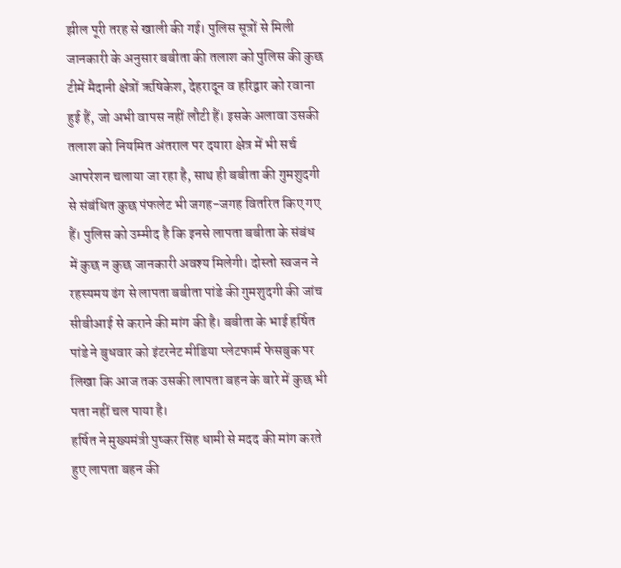झील पूरी तरह से खाली की गई। पुलिस सूत्रों से मिली जानकारी के अनुसार बबीता की तलाश को पुलिस की कुछ टीमें मैदानी क्षेत्रों ऋषिकेश, देहरादून व हरिद्वार को रवाना हुई हैं, जो अभी वापस नहीं लौटी हैं। इसके अलावा उसकी तलाश को नियमित अंतराल पर दयारा क्षेत्र में भी सर्च आपरेशन चलाया जा रहा है, साथ ही बबीता की गुमशुदगी से संबंधित कुछ पंफलेट भी जगह-जगह वितरित किए गए हैं। पुलिस को उम्मीद है कि इनसे लापता बबीता के संबंध में कुछ न कुछ जानकारी अवश्य मिलेगी। दोस्तो स्वजन ने रहस्यमय ढंग से लापता बबीता पांडे की गुमशुदगी की जांच सीबीआई से कराने की मांग की है। बबीता के भाई हर्षित पांडे ने बुधवार को इंटरनेट मीडिया प्लेटफार्म फेसबुक पर लिखा कि आज तक उसकी लापता बहन के बारे में कुछ भी पता नहीं चल पाया है।
हर्षित ने मुख्यमंत्री पुष्कर सिंह धामी से मदद की मांग करते हुए लापता बहन की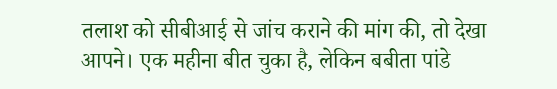तलाश को सीबीआई से जांच कराने की मांग की, तो देखा आपने। एक महीना बीत चुका है, लेकिन बबीता पांडे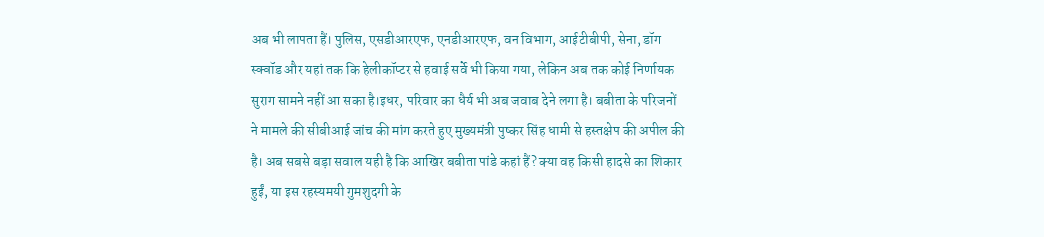अब भी लापता हैं। पुलिस, एसडीआरएफ, एनडीआरएफ, वन विभाग, आईटीबीपी, सेना, डॉग स्क्वॉड और यहां तक कि हेलीकॉप्टर से हवाई सर्वे भी किया गया, लेकिन अब तक कोई निर्णायक सुराग सामने नहीं आ सका है।इधर, परिवार का धैर्य भी अब जवाब देने लगा है। बबीता के परिजनों ने मामले की सीबीआई जांच की मांग करते हुए मुख्यमंत्री पुष्कर सिंह धामी से हस्तक्षेप की अपील की है। अब सबसे बड़ा सवाल यही है कि आखिर बबीता पांडे कहां हैं? क्या वह किसी हादसे का शिकार हुईं, या इस रहस्यमयी गुमशुदगी के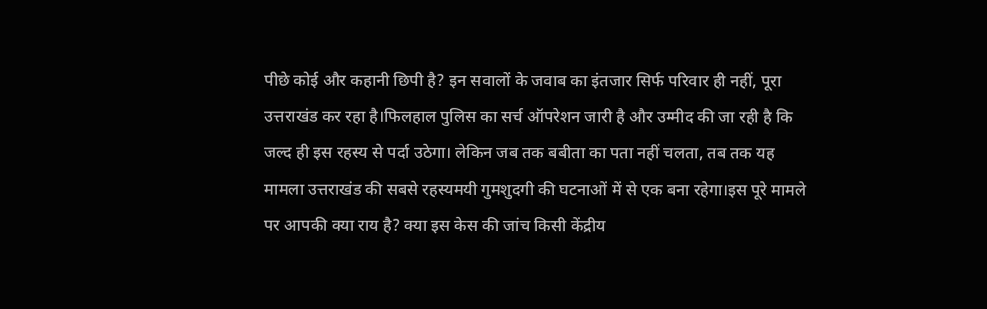पीछे कोई और कहानी छिपी है? इन सवालों के जवाब का इंतजार सिर्फ परिवार ही नहीं, पूरा उत्तराखंड कर रहा है।फिलहाल पुलिस का सर्च ऑपरेशन जारी है और उम्मीद की जा रही है कि जल्द ही इस रहस्य से पर्दा उठेगा। लेकिन जब तक बबीता का पता नहीं चलता, तब तक यह मामला उत्तराखंड की सबसे रहस्यमयी गुमशुदगी की घटनाओं में से एक बना रहेगा।इस पूरे मामले पर आपकी क्या राय है? क्या इस केस की जांच किसी केंद्रीय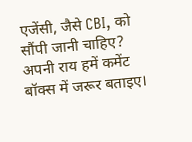एजेंसी, जैसे CBI, को सौंपी जानी चाहिए? अपनी राय हमें कमेंट बॉक्स में जरूर बताइए।